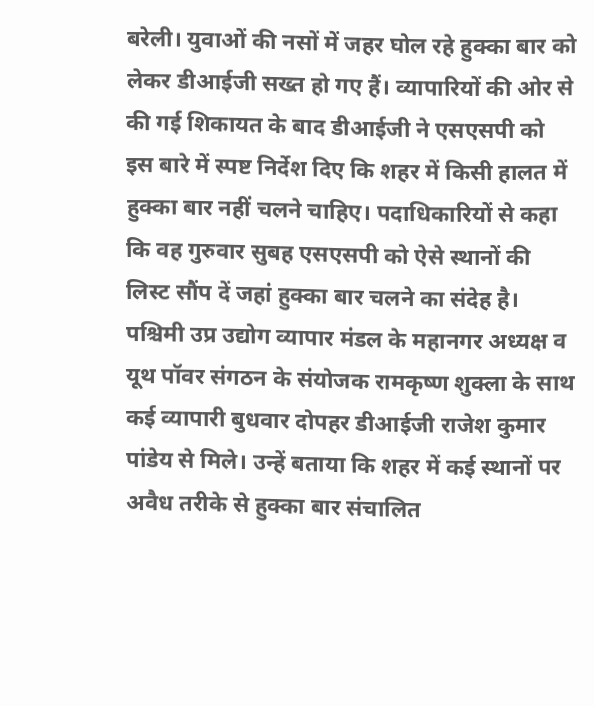बरेली। युवाओं की नसों में जहर घोल रहे हुक्का बार को लेकर डीआईजी सख्त हो गए हैं। व्यापारियों की ओर से की गई शिकायत के बाद डीआईजी ने एसएसपी को इस बारे में स्पष्ट निर्देश दिए कि शहर में किसी हालत में हुक्का बार नहीं चलने चाहिए। पदाधिकारियों से कहा कि वह गुरुवार सुबह एसएसपी को ऐसे स्थानों की लिस्ट सौंप दें जहां हुक्का बार चलने का संदेह है।
पश्चिमी उप्र उद्योग व्यापार मंडल के महानगर अध्यक्ष व यूथ पॉवर संगठन के संयोजक रामकृष्ण शुक्ला के साथ कई व्यापारी बुधवार दोपहर डीआईजी राजेश कुमार पांडेय से मिले। उन्हें बताया कि शहर में कई स्थानों पर अवैध तरीके से हुक्का बार संचालित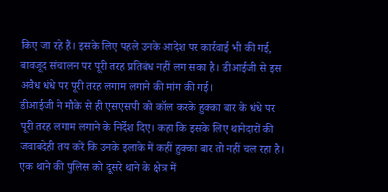किए जा रहे हैं। इसके लिए पहले उनके आदेश पर कार्रवाई भी की गई, बावजूद संचालन पर पूरी तरह प्रतिबंध नहीं लग सका है। डीआईजी से इस अवैध धंधे पर पूरी तरह लगाम लगाने की मांग की गई।
डीआईजी ने मौके से ही एसएसपी को कॉल करके हुक्का बार के धंधे पर पूरी तरह लगाम लगाने के निर्देश दिए। कहा कि इसके लिए थानेदारों की जवाबदेही तय करें कि उनके इलाके में कहीं हुक्का बार तो नहीं चल रहा है। एक थाने की पुलिस को दूसरे थाने के क्षेत्र में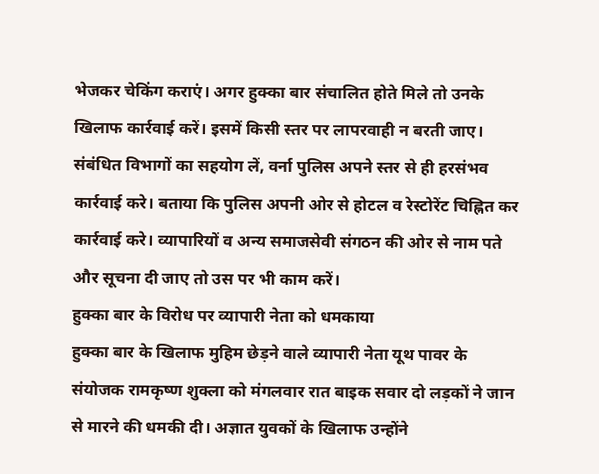भेजकर चेकिंग कराएं। अगर हुक्का बार संचालित होते मिले तो उनके खिलाफ कार्रवाई करें। इसमें किसी स्तर पर लापरवाही न बरती जाए। संबंधित विभागों का सहयोग लें, वर्ना पुलिस अपने स्तर से ही हरसंभव कार्रवाई करे। बताया कि पुलिस अपनी ओर से होटल व रेस्टोरेंट चिह्नित कर कार्रवाई करे। व्यापारियों व अन्य समाजसेवी संगठन की ओर से नाम पते और सूचना दी जाए तो उस पर भी काम करें।
हुक्का बार के विरोध पर व्यापारी नेता को धमकाया
हुक्का बार के खिलाफ मुहिम छेड़ने वाले व्यापारी नेता यूथ पावर के संयोजक रामकृष्ण शुक्ला को मंगलवार रात बाइक सवार दो लड़कों ने जान से मारने की धमकी दी। अज्ञात युवकों के खिलाफ उन्होंने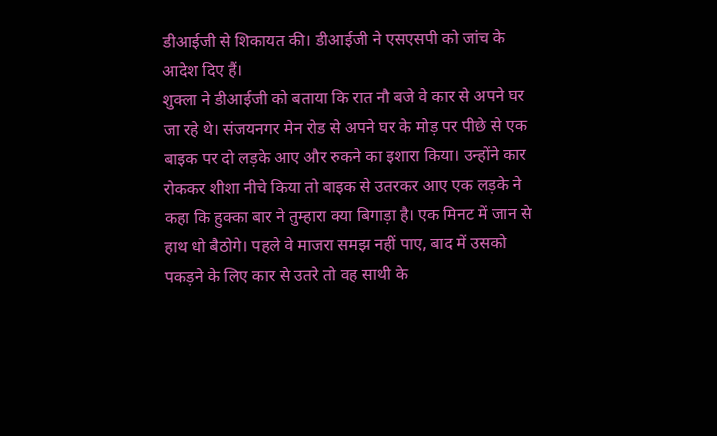डीआईजी से शिकायत की। डीआईजी ने एसएसपी को जांच के आदेश दिए हैं।
शुक्ला ने डीआईजी को बताया कि रात नौ बजे वे कार से अपने घर जा रहे थे। संजयनगर मेन रोड से अपने घर के मोड़ पर पीछे से एक बाइक पर दो लड़के आए और रुकने का इशारा किया। उन्होंने कार रोककर शीशा नीचे किया तो बाइक से उतरकर आए एक लड़के ने कहा कि हुक्का बार ने तुम्हारा क्या बिगाड़ा है। एक मिनट में जान से हाथ धो बैठोगे। पहले वे माजरा समझ नहीं पाए, बाद में उसको पकड़ने के लिए कार से उतरे तो वह साथी के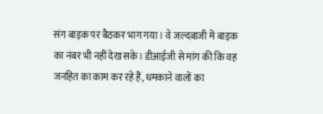संग बाइक पर बैठकर भाग गया। वे जल्दबाजी में बाइक का नंबर भी नहीं देख सके। डीआईजी से मांग की कि वह जनहित का काम कर रहे हैं, धमकाने वालों का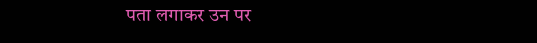पता लगाकर उन पर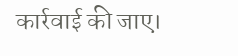कार्रवाई की जाए।